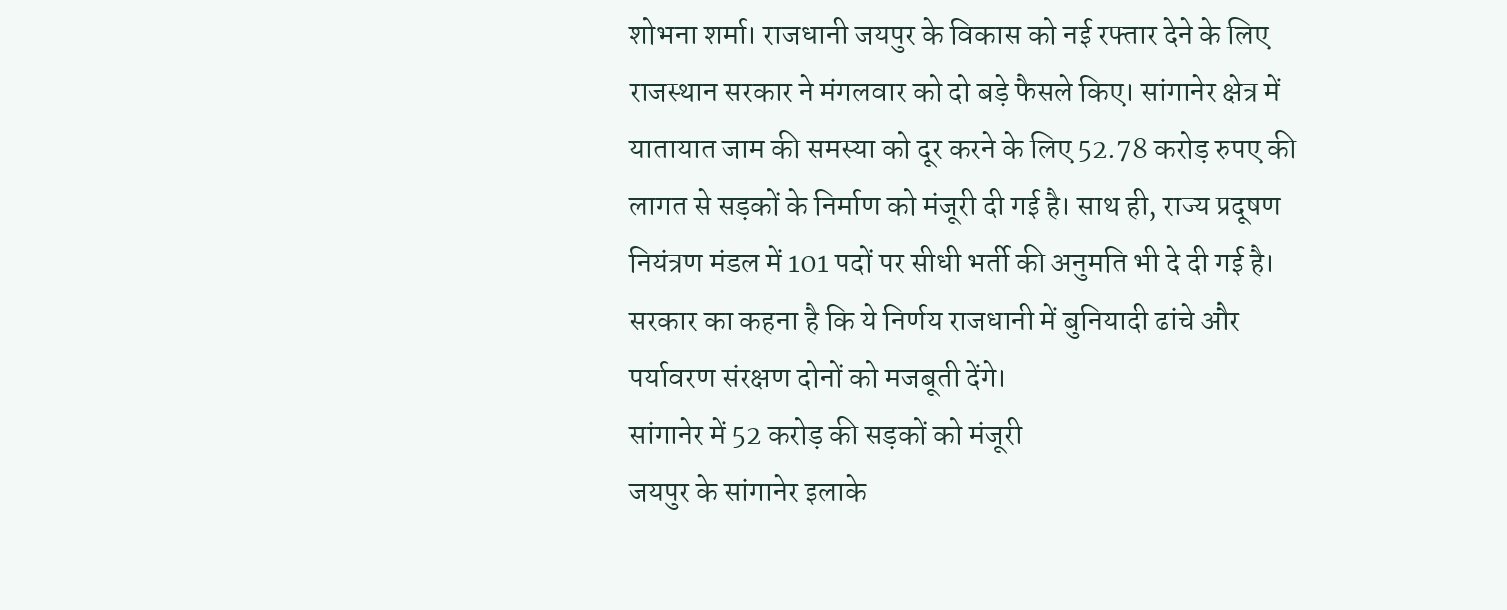शोभना शर्मा। राजधानी जयपुर के विकास को नई रफ्तार देने के लिए राजस्थान सरकार ने मंगलवार को दो बड़े फैसले किए। सांगानेर क्षेत्र में यातायात जाम की समस्या को दूर करने के लिए 52.78 करोड़ रुपए की लागत से सड़कों के निर्माण को मंजूरी दी गई है। साथ ही, राज्य प्रदूषण नियंत्रण मंडल में 101 पदों पर सीधी भर्ती की अनुमति भी दे दी गई है। सरकार का कहना है कि ये निर्णय राजधानी में बुनियादी ढांचे और पर्यावरण संरक्षण दोनों को मजबूती देंगे।
सांगानेर में 52 करोड़ की सड़कों को मंजूरी
जयपुर के सांगानेर इलाके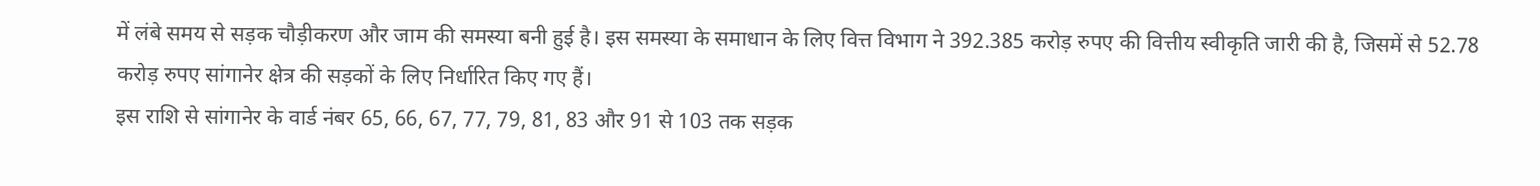में लंबे समय से सड़क चौड़ीकरण और जाम की समस्या बनी हुई है। इस समस्या के समाधान के लिए वित्त विभाग ने 392.385 करोड़ रुपए की वित्तीय स्वीकृति जारी की है, जिसमें से 52.78 करोड़ रुपए सांगानेर क्षेत्र की सड़कों के लिए निर्धारित किए गए हैं।
इस राशि से सांगानेर के वार्ड नंबर 65, 66, 67, 77, 79, 81, 83 और 91 से 103 तक सड़क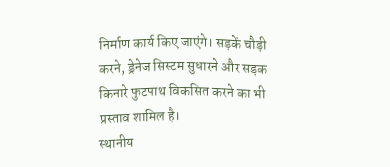निर्माण कार्य किए जाएंगे। सड़कें चौड़ी करने, ड्रेनेज सिस्टम सुधारने और सड़क किनारे फुटपाथ विकसित करने का भी प्रस्ताव शामिल है।
स्थानीय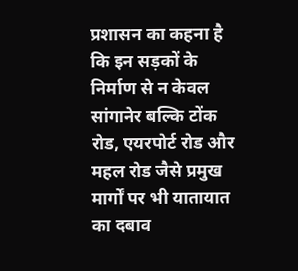प्रशासन का कहना है कि इन सड़कों के निर्माण से न केवल सांगानेर बल्कि टोंक रोड, एयरपोर्ट रोड और महल रोड जैसे प्रमुख मार्गों पर भी यातायात का दबाव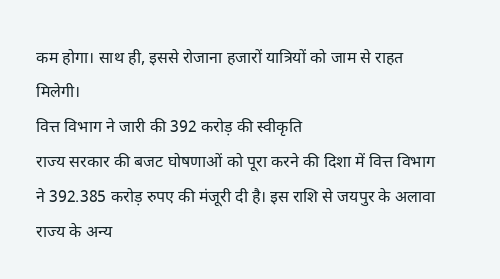कम होगा। साथ ही, इससे रोजाना हजारों यात्रियों को जाम से राहत मिलेगी।
वित्त विभाग ने जारी की 392 करोड़ की स्वीकृति
राज्य सरकार की बजट घोषणाओं को पूरा करने की दिशा में वित्त विभाग ने 392.385 करोड़ रुपए की मंजूरी दी है। इस राशि से जयपुर के अलावा राज्य के अन्य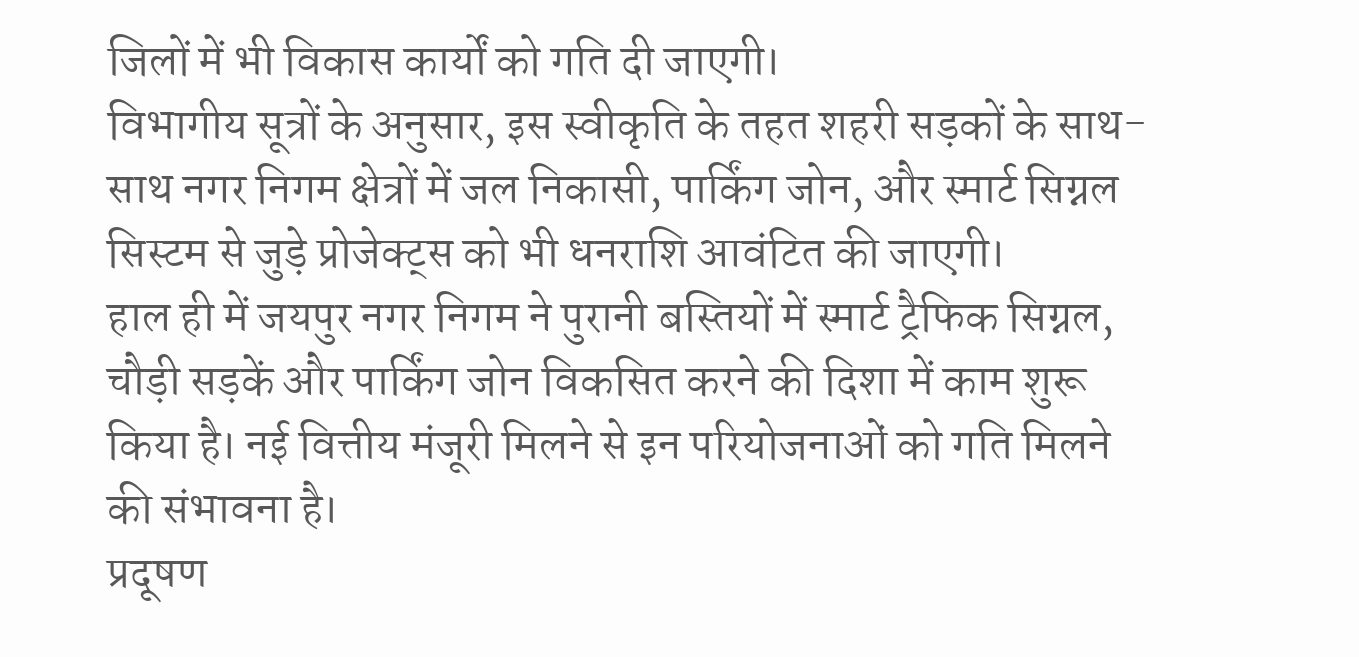जिलों में भी विकास कार्यों को गति दी जाएगी।
विभागीय सूत्रों के अनुसार, इस स्वीकृति के तहत शहरी सड़कों के साथ-साथ नगर निगम क्षेत्रों में जल निकासी, पार्किंग जोन, और स्मार्ट सिग्नल सिस्टम से जुड़े प्रोजेक्ट्स को भी धनराशि आवंटित की जाएगी।
हाल ही में जयपुर नगर निगम ने पुरानी बस्तियों में स्मार्ट ट्रैफिक सिग्नल, चौड़ी सड़कें और पार्किंग जोन विकसित करने की दिशा में काम शुरू किया है। नई वित्तीय मंजूरी मिलने से इन परियोजनाओं को गति मिलने की संभावना है।
प्रदूषण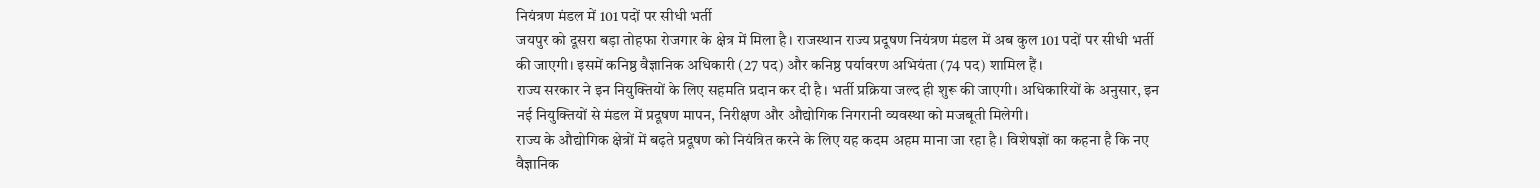नियंत्रण मंडल में 101 पदों पर सीधी भर्ती
जयपुर को दूसरा बड़ा तोहफा रोजगार के क्षेत्र में मिला है। राजस्थान राज्य प्रदूषण नियंत्रण मंडल में अब कुल 101 पदों पर सीधी भर्ती की जाएगी। इसमें कनिष्ठ वैज्ञानिक अधिकारी (27 पद) और कनिष्ठ पर्यावरण अभियंता (74 पद) शामिल हैं।
राज्य सरकार ने इन नियुक्तियों के लिए सहमति प्रदान कर दी है। भर्ती प्रक्रिया जल्द ही शुरू की जाएगी। अधिकारियों के अनुसार, इन नई नियुक्तियों से मंडल में प्रदूषण मापन, निरीक्षण और औद्योगिक निगरानी व्यवस्था को मजबूती मिलेगी।
राज्य के औद्योगिक क्षेत्रों में बढ़ते प्रदूषण को नियंत्रित करने के लिए यह कदम अहम माना जा रहा है। विशेषज्ञों का कहना है कि नए वैज्ञानिक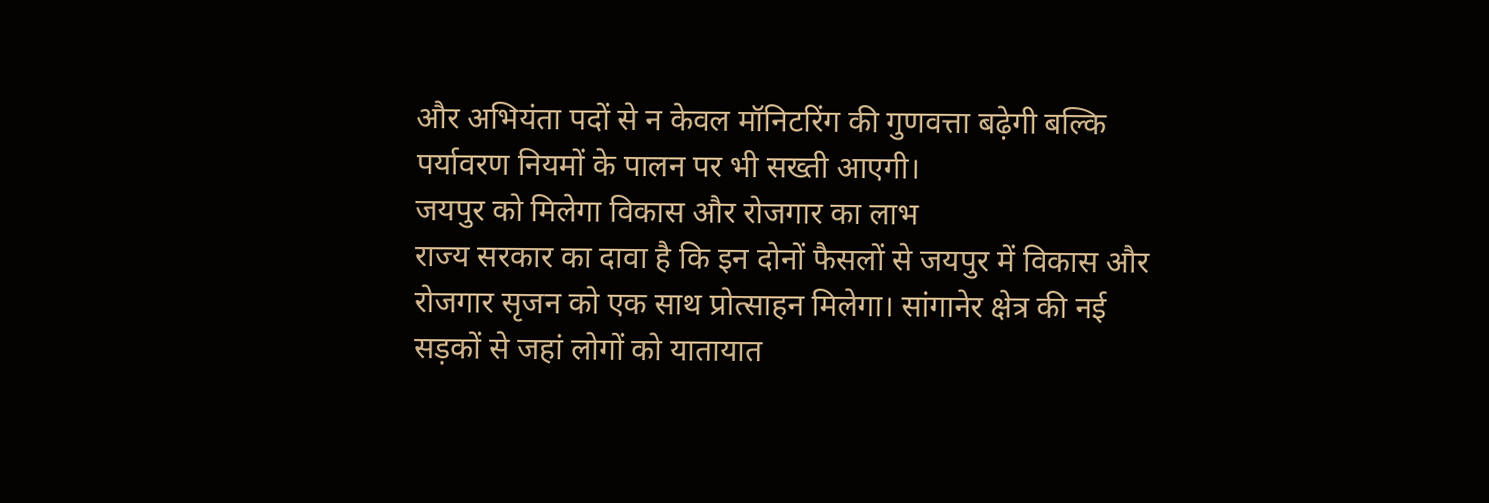और अभियंता पदों से न केवल मॉनिटरिंग की गुणवत्ता बढ़ेगी बल्कि पर्यावरण नियमों के पालन पर भी सख्ती आएगी।
जयपुर को मिलेगा विकास और रोजगार का लाभ
राज्य सरकार का दावा है कि इन दोनों फैसलों से जयपुर में विकास और रोजगार सृजन को एक साथ प्रोत्साहन मिलेगा। सांगानेर क्षेत्र की नई सड़कों से जहां लोगों को यातायात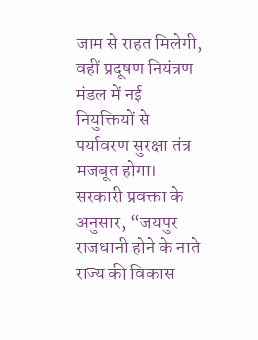जाम से राहत मिलेगी, वहीं प्रदूषण नियंत्रण मंडल में नई नियुक्तियों से पर्यावरण सुरक्षा तंत्र मजबूत होगा।
सरकारी प्रवक्ता के अनुसार, “जयपुर राजधानी होने के नाते राज्य की विकास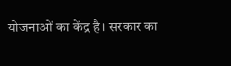योजनाओं का केंद्र है। सरकार का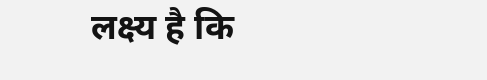लक्ष्य है कि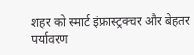शहर को स्मार्ट इंफ्रास्ट्रक्चर और बेहतर पर्यावरण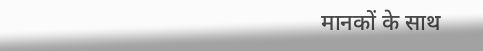मानकों के साथ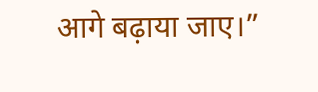आगे बढ़ाया जाए।”